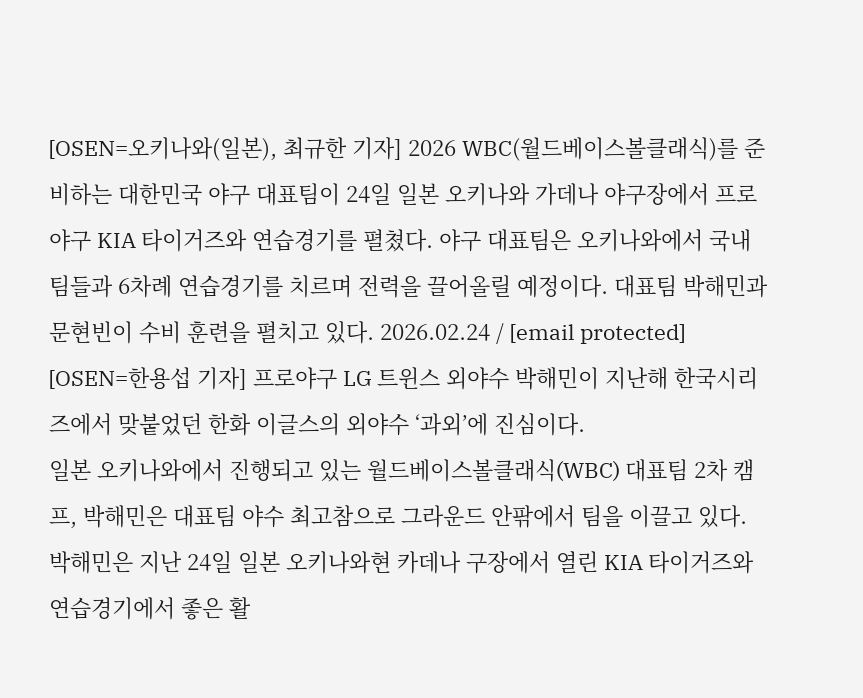[OSEN=오키나와(일본), 최규한 기자] 2026 WBC(월드베이스볼클래식)를 준비하는 대한민국 야구 대표팀이 24일 일본 오키나와 가데나 야구장에서 프로야구 KIA 타이거즈와 연습경기를 펼쳤다. 야구 대표팀은 오키나와에서 국내 팀들과 6차례 연습경기를 치르며 전력을 끌어올릴 예정이다. 대표팀 박해민과 문현빈이 수비 훈련을 펼치고 있다. 2026.02.24 / [email protected]
[OSEN=한용섭 기자] 프로야구 LG 트윈스 외야수 박해민이 지난해 한국시리즈에서 맞붙었던 한화 이글스의 외야수 ‘과외’에 진심이다.
일본 오키나와에서 진행되고 있는 월드베이스볼클래식(WBC) 대표팀 2차 캠프, 박해민은 대표팀 야수 최고참으로 그라운드 안팎에서 팀을 이끌고 있다.
박해민은 지난 24일 일본 오키나와현 카데나 구장에서 열린 KIA 타이거즈와 연습경기에서 좋은 활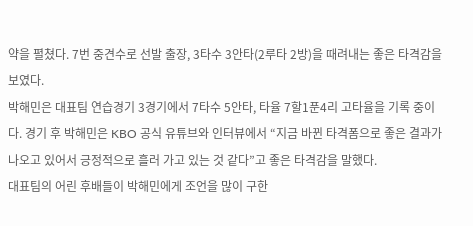약을 펼쳤다. 7번 중견수로 선발 출장, 3타수 3안타(2루타 2방)을 때려내는 좋은 타격감을 보였다.
박해민은 대표팀 연습경기 3경기에서 7타수 5안타, 타율 7할1푼4리 고타율을 기록 중이다. 경기 후 박해민은 KBO 공식 유튜브와 인터뷰에서 “지금 바뀐 타격폼으로 좋은 결과가 나오고 있어서 긍정적으로 흘러 가고 있는 것 같다”고 좋은 타격감을 말했다.
대표팀의 어린 후배들이 박해민에게 조언을 많이 구한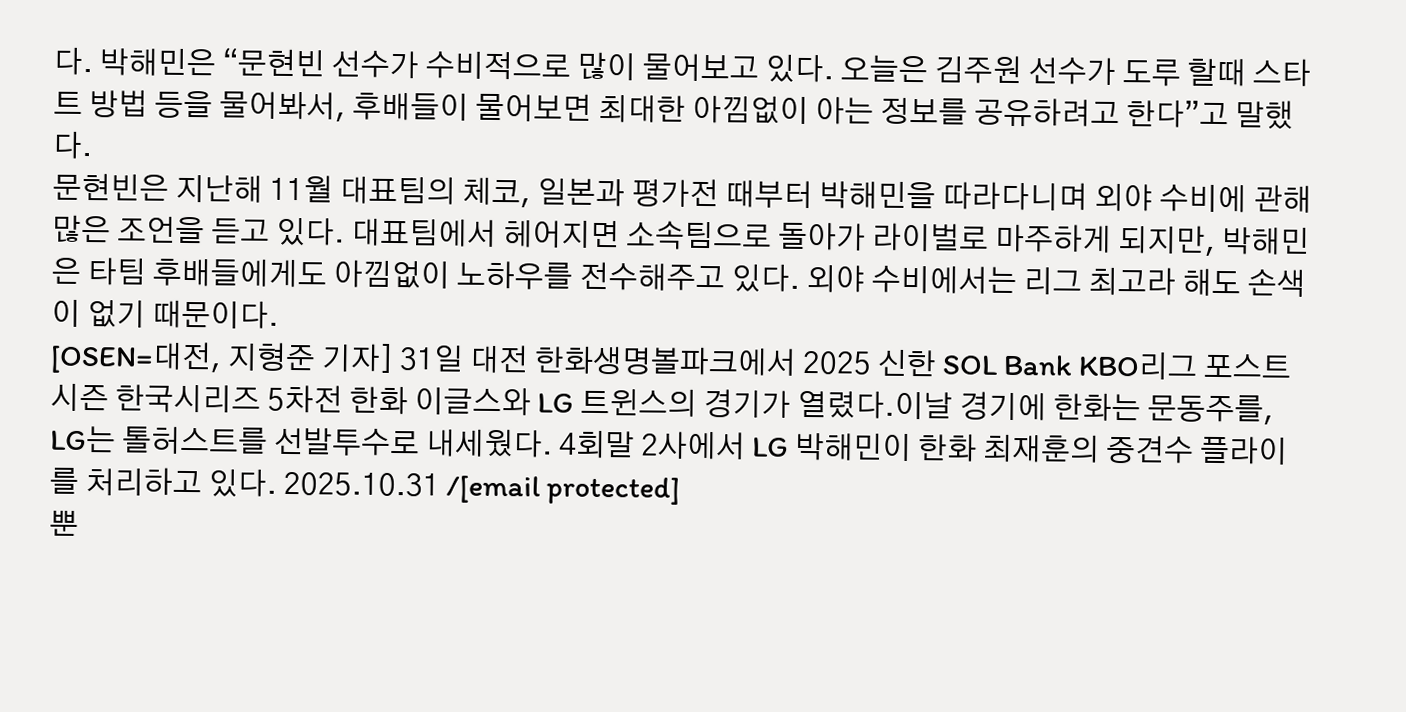다. 박해민은 “문현빈 선수가 수비적으로 많이 물어보고 있다. 오늘은 김주원 선수가 도루 할때 스타트 방법 등을 물어봐서, 후배들이 물어보면 최대한 아낌없이 아는 정보를 공유하려고 한다”고 말했다.
문현빈은 지난해 11월 대표팀의 체코, 일본과 평가전 때부터 박해민을 따라다니며 외야 수비에 관해 많은 조언을 듣고 있다. 대표팀에서 헤어지면 소속팀으로 돌아가 라이벌로 마주하게 되지만, 박해민은 타팀 후배들에게도 아낌없이 노하우를 전수해주고 있다. 외야 수비에서는 리그 최고라 해도 손색이 없기 때문이다.
[OSEN=대전, 지형준 기자] 31일 대전 한화생명볼파크에서 2025 신한 SOL Bank KBO리그 포스트시즌 한국시리즈 5차전 한화 이글스와 LG 트윈스의 경기가 열렸다.이날 경기에 한화는 문동주를, LG는 톨허스트를 선발투수로 내세웠다. 4회말 2사에서 LG 박해민이 한화 최재훈의 중견수 플라이를 처리하고 있다. 2025.10.31 /[email protected]
뿐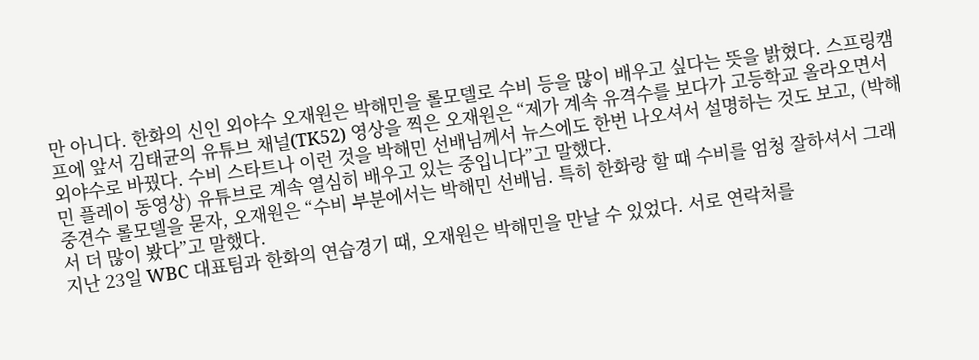만 아니다. 한화의 신인 외야수 오재원은 박해민을 롤모델로 수비 등을 많이 배우고 싶다는 뜻을 밝혔다. 스프링캠프에 앞서 김태균의 유튜브 채널(TK52) 영상을 찍은 오재원은 “제가 계속 유격수를 보다가 고등학교 올라오면서 외야수로 바꿨다. 수비 스타트나 이런 것을 박해민 선배님께서 뉴스에도 한번 나오셔서 설명하는 것도 보고, (박해민 플레이 동영상) 유튜브로 계속 열심히 배우고 있는 중입니다”고 말했다.
중견수 롤모델을 묻자, 오재원은 “수비 부분에서는 박해민 선배님. 특히 한화랑 할 때 수비를 엄청 잘하셔서 그래서 더 많이 봤다”고 말했다.
지난 23일 WBC 대표팀과 한화의 연습경기 때, 오재원은 박해민을 만날 수 있었다. 서로 연락처를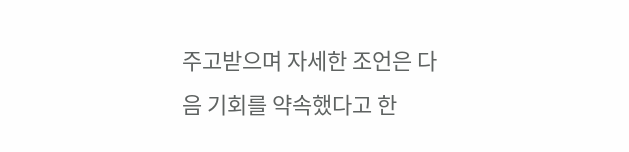주고받으며 자세한 조언은 다음 기회를 약속했다고 한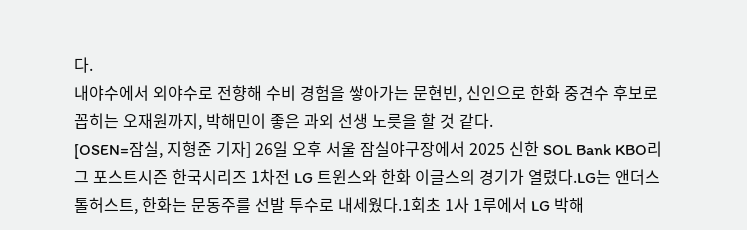다.
내야수에서 외야수로 전향해 수비 경험을 쌓아가는 문현빈, 신인으로 한화 중견수 후보로 꼽히는 오재원까지, 박해민이 좋은 과외 선생 노릇을 할 것 같다.
[OSEN=잠실, 지형준 기자] 26일 오후 서울 잠실야구장에서 2025 신한 SOL Bank KBO리그 포스트시즌 한국시리즈 1차전 LG 트윈스와 한화 이글스의 경기가 열렸다.LG는 앤더스 톨허스트, 한화는 문동주를 선발 투수로 내세웠다.1회초 1사 1루에서 LG 박해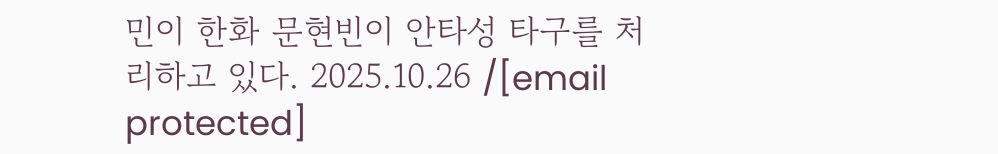민이 한화 문현빈이 안타성 타구를 처리하고 있다. 2025.10.26 /[email protected]